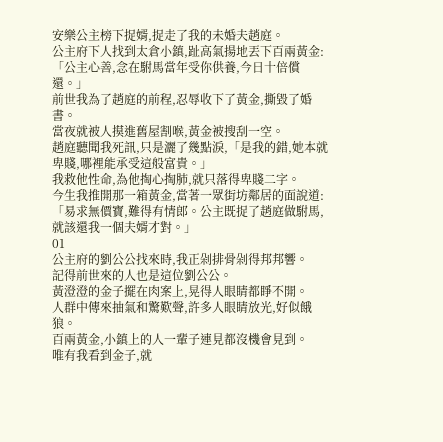安樂公主榜下捉婿,捉走了我的未婚夫趙庭。
公主府下人找到太倉小鎮,趾高氣揚地丟下百兩黃金:「公主心善,念在駙馬當年受你供養,今日十倍償還。」
前世我為了趙庭的前程,忍辱收下了黃金,撕毀了婚書。
當夜就被人摸進舊屋割喉,黃金被搜刮一空。
趙庭聽聞我死訊,只是灑了幾點淚,「是我的錯,她本就卑賤,哪裡能承受這般富貴。」
我救他性命,為他掏心掏肺,就只落得卑賤二字。
今生我推開那一箱黃金,當著一眾街坊鄰居的面說道:
「易求無價寶,難得有情郎。公主既捉了趙庭做駙馬,就該還我一個夫婿才對。」
01
公主府的劉公公找來時,我正剁排骨剁得邦邦響。
記得前世來的人也是這位劉公公。
黃澄澄的金子擺在肉案上,晃得人眼睛都睜不開。
人群中傳來抽氣和驚歎聲,許多人眼睛放光,好似餓狼。
百兩黃金,小鎮上的人一輩子連見都沒機會見到。
唯有我看到金子,就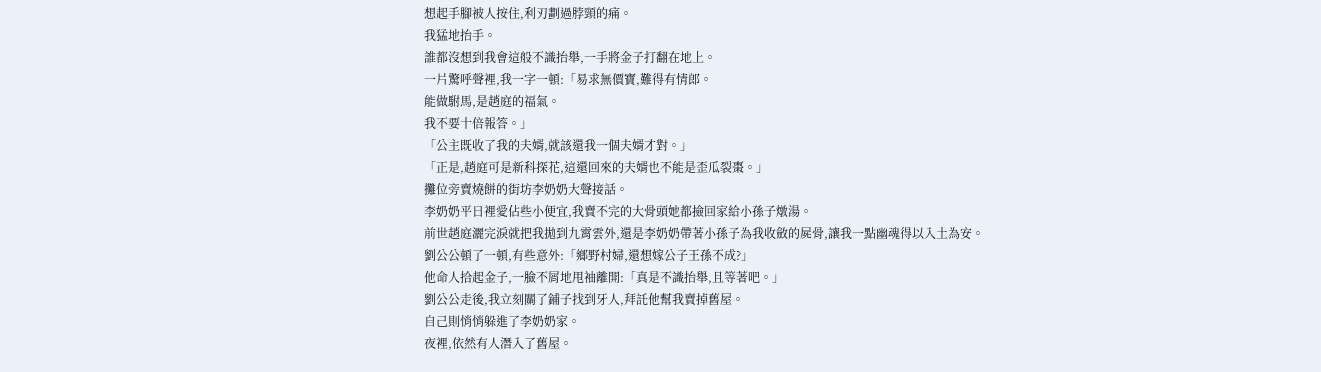想起手腳被人按住,利刃劃過脖頸的痛。
我猛地抬手。
誰都沒想到我會這般不識抬舉,一手將金子打翻在地上。
一片驚呼聲裡,我一字一頓:「易求無價寶,難得有情郎。
能做駙馬,是趙庭的福氣。
我不要十倍報答。」
「公主既收了我的夫婿,就該還我一個夫婿才對。」
「正是,趙庭可是新科探花,這還回來的夫婿也不能是歪瓜裂棗。」
攤位旁賣燒餅的街坊李奶奶大聲接話。
李奶奶平日裡愛佔些小便宜,我賣不完的大骨頭她都撿回家給小孫子燉湯。
前世趙庭灑完淚就把我拋到九霄雲外,還是李奶奶帶著小孫子為我收斂的屍骨,讓我一點幽魂得以入土為安。
劉公公頓了一頓,有些意外:「鄉野村婦,還想嫁公子王孫不成?」
他命人拾起金子,一臉不屑地甩袖離開:「真是不識抬舉,且等著吧。」
劉公公走後,我立刻關了鋪子找到牙人,拜託他幫我賣掉舊屋。
自己則悄悄躲進了李奶奶家。
夜裡,依然有人潛入了舊屋。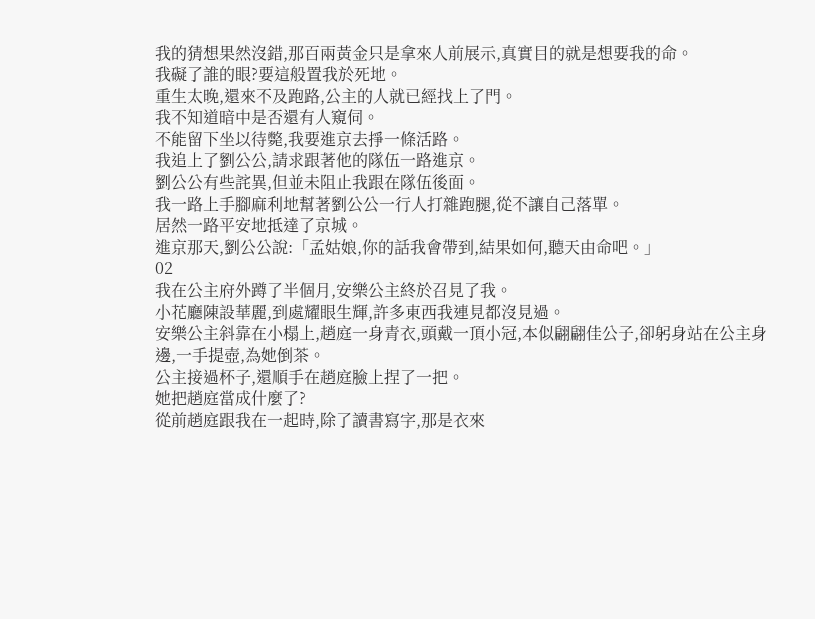我的猜想果然沒錯,那百兩黃金只是拿來人前展示,真實目的就是想要我的命。
我礙了誰的眼?要這般置我於死地。
重生太晚,還來不及跑路,公主的人就已經找上了門。
我不知道暗中是否還有人窺伺。
不能留下坐以待斃,我要進京去掙一條活路。
我追上了劉公公,請求跟著他的隊伍一路進京。
劉公公有些詫異,但並未阻止我跟在隊伍後面。
我一路上手腳麻利地幫著劉公公一行人打雜跑腿,從不讓自己落單。
居然一路平安地抵達了京城。
進京那天,劉公公說:「孟姑娘,你的話我會帶到,結果如何,聽天由命吧。」
02
我在公主府外蹲了半個月,安樂公主終於召見了我。
小花廳陳設華麗,到處耀眼生輝,許多東西我連見都沒見過。
安樂公主斜靠在小榻上,趙庭一身青衣,頭戴一頂小冠,本似翩翩佳公子,卻躬身站在公主身邊,一手提壺,為她倒茶。
公主接過杯子,還順手在趙庭臉上捏了一把。
她把趙庭當成什麼了?
從前趙庭跟我在一起時,除了讀書寫字,那是衣來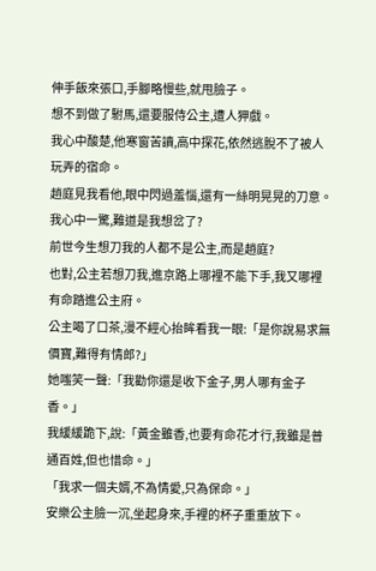伸手飯來張口,手腳略慢些,就甩臉子。
想不到做了駙馬,還要服侍公主,遭人狎戲。
我心中酸楚,他寒窗苦讀,高中探花,依然逃脫不了被人玩弄的宿命。
趙庭見我看他,眼中閃過羞惱,還有一絲明晃晃的刀意。
我心中一驚,難道是我想岔了?
前世今生想刀我的人都不是公主,而是趙庭?
也對,公主若想刀我,進京路上哪裡不能下手,我又哪裡有命踏進公主府。
公主喝了口茶,漫不經心抬眸看我一眼:「是你說易求無價寶,難得有情郎?」
她嗤笑一聲:「我勸你還是收下金子,男人哪有金子香。」
我緩緩跪下,說:「黃金雖香,也要有命花才行,我雖是普通百姓,但也惜命。」
「我求一個夫婿,不為情愛,只為保命。」
安樂公主臉一沉,坐起身來,手裡的杯子重重放下。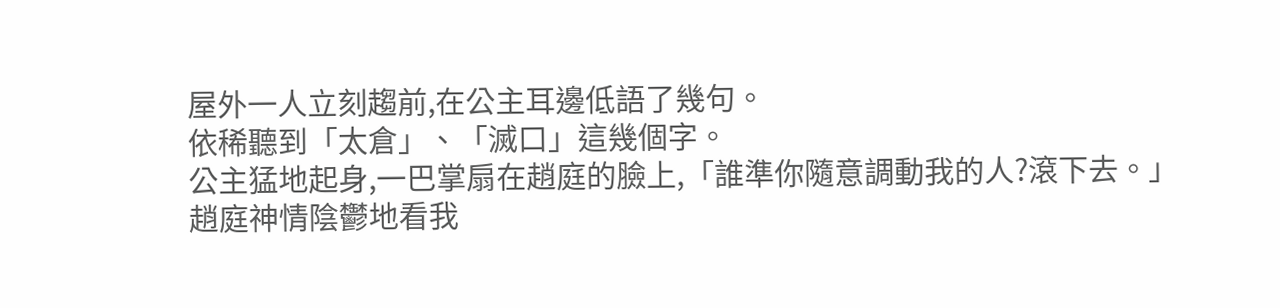屋外一人立刻趨前,在公主耳邊低語了幾句。
依稀聽到「太倉」、「滅口」這幾個字。
公主猛地起身,一巴掌扇在趙庭的臉上,「誰準你隨意調動我的人?滾下去。」
趙庭神情陰鬱地看我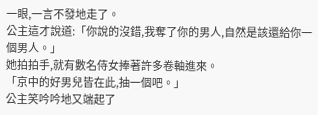一眼,一言不發地走了。
公主這才說道:「你說的沒錯,我奪了你的男人,自然是該還給你一個男人。」
她拍拍手,就有數名侍女捧著許多卷軸進來。
「京中的好男兒皆在此,抽一個吧。」
公主笑吟吟地又端起了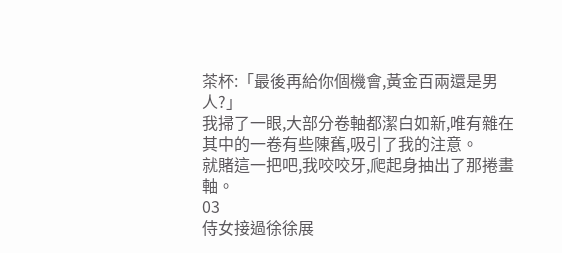茶杯:「最後再給你個機會,黃金百兩還是男人?」
我掃了一眼,大部分卷軸都潔白如新,唯有雜在其中的一卷有些陳舊,吸引了我的注意。
就賭這一把吧,我咬咬牙,爬起身抽出了那捲畫軸。
03
侍女接過徐徐展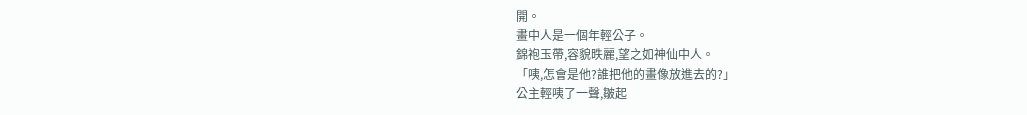開。
畫中人是一個年輕公子。
錦袍玉帶,容貌昳麗,望之如神仙中人。
「咦,怎會是他?誰把他的畫像放進去的?」
公主輕咦了一聲,皺起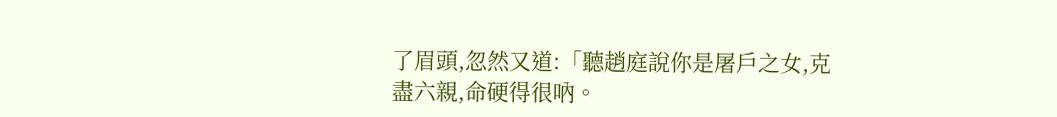了眉頭,忽然又道:「聽趙庭說你是屠戶之女,克盡六親,命硬得很吶。